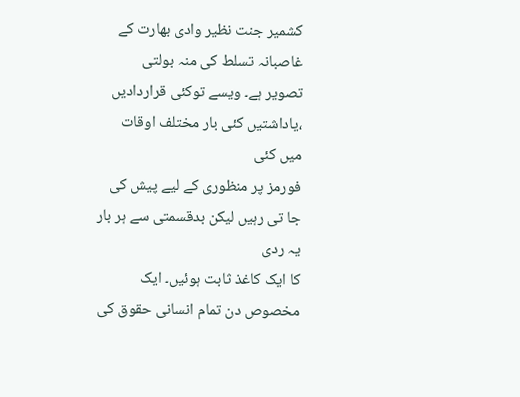کشمیر جنت نظیر وادی بھارت کے غاصبانہ تسلط کی منہ بولتی
تصویر ہے۔ ویسے توکئی قراردادیں ،یاداشتیں کئی بار مختلف اوقات میں کئی
فورمز پر منظوری کے لیے پیش کی جا تی رہیں لیکن بدقسمتی سے ہر بار یہ ردی
کا ایک کاغذ ثابت ہوئیں۔ ایک مخصوص دن تمام انسانی حقوق کی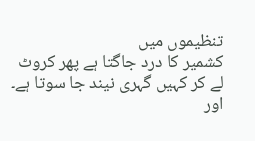تنظیموں میں
کشمیر کا درد جاگتا ہے پھر کروٹ لے کر کہیں گہری نیند جا سوتا ہے۔ اور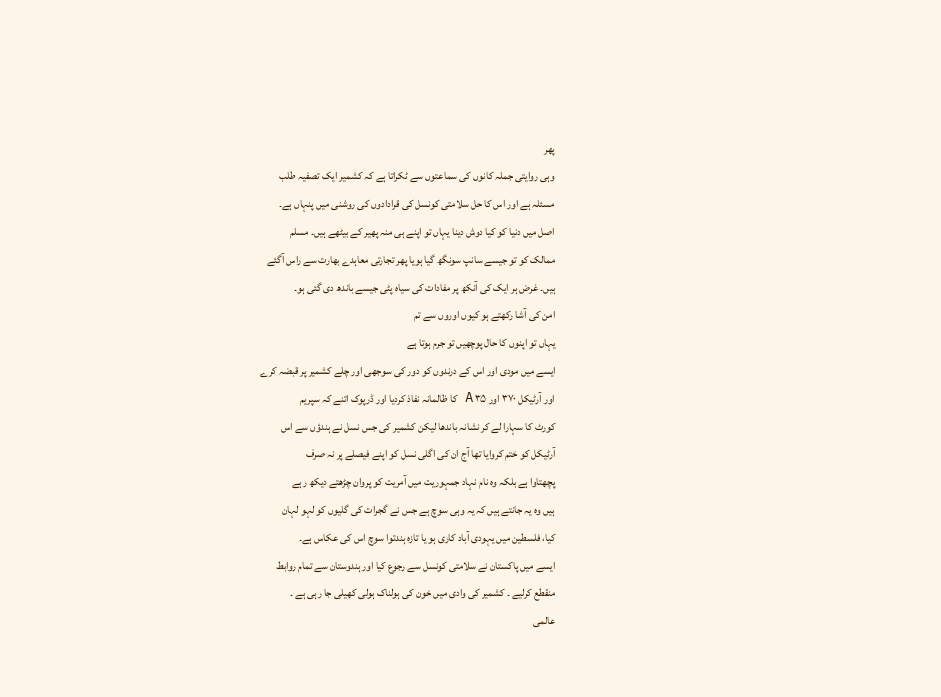پھر
وہی روایتی جملہ کانوں کی سماعتوں سے ٹکراتا ہے کہ کشمیر ایک تصفیہ طلب
مسئلہ ہے اور اس کا حل سلامتی کونسل کی قرادادوں کی روشنی میں پنہاں ہے۔
اصل میں دنیا کو کیا دوش دینا یہاں تو اپنے ہی منہ پھیر کے بیٹھے ہیں۔ مسلم
ممالک کو تو جیسے سانپ سونگھ گیا ہویا پھر تجارتی معاہدے بھارت سے راس آگئے
ہیں۔ غرض ہر ایک کی آنکھ پر مفادات کی سیاہ پٹی جیسے باندھ دی گئی ہو۔
امن کی آشا رکھتے ہو کیوں اوروں سے تم
یہاں تو اپنوں کا حال پوچھیں تو جرم ہوتا ہے
ایسے میں مودی اور اس کے درندوں کو دور کی سوجھی اور چلے کشمیر پر قبضہ کرے
اور آرٹیکل ۳۷۰ اور ۳۵ A کا ظالمانہ نفاذ کردیا اور ڈرپوک اتنے کہ سپریم
کورٹ کا سہارا لے کر نشانہ باندھا لیکن کشمیر کی جس نسل نے ہندؤں سے اس
آرٹیکل کو ختم کروایا تھا آج ان کی اگلی نسل کو اپنے فیصلے پر نہ صرف
پچھتاوا ہے بلکہ وہ نام نہاد جمہوریت میں آمریت کو پروان چڑھتے دیکھ رہے
ہیں وہ یہ جانتے ہیں کہ یہ وہی سوچ ہے جس نے گجرات کی گلیوں کو لہو لہان
کیا، فلسطین میں یہودی آباد کاری ہو یا تازہ ہندتوا سوچ اس کی عکاس ہے۔
ایسے میں پاکستان نے سلامتی کونسل سے رجوع کیا اور ہندوستان سے تمام روابط
منقطع کرلیے ۔ کشمیر کی وادی میں خون کی ہولناک ہولی کھیلی جا رہی ہے ۔
عالمی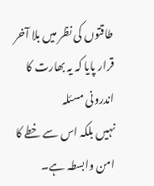طاقتوں کی نظر میں بلا آخر قرار پایا کہ یہ بھارت کا اندرونی مسئلہ
نہیں بلکہ اس سے خطے کا امن وابسطہ ہے۔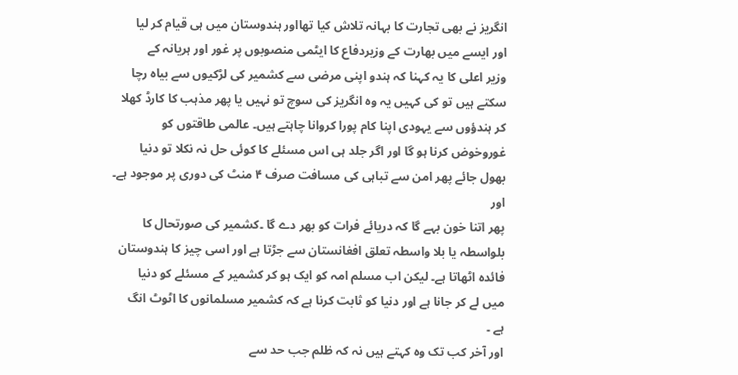انگریز نے بھی تجارت کا بہانہ تلاش کیا تھااور ہندوستان میں ہی قیام کر لیا
اور ایسے میں بھارت کے وزیردفاع کا ایٹمی منصوبوں پر غور اور ہریانہ کے
وزیر اعلی کا یہ کہنا کہ ہندو اپنی مرضی سے کشمیر کی لڑکیوں سے بیاہ رچا
سکتے ہیں تو کی کہیں یہ وہ انگریز کی سوچ تو نہیں یا پھر مذہب کا کارڈ کھلا
کر ہندؤوں سے یہودی اپنا کام پورا کروانا چاہتے ہیں۔ عالمی طاقتوں کو
غوروخوض کرنا ہو گا اور اگر جلد ہی اس مسئلے کا کوئی حل نہ نکلا تو دنیا
بھول جائے پھر امن سے تباہی کی مسافت صرف ۴ منٹ کی دوری پر موجود ہے۔ اور
پھر اتنا خون بہے گا کہ دریائے فرات کو بھر دے گا ۔کشمیر کی صورتحال کا
بلواسطہ یا بلا واسطہ تعلق افغانستان سے جڑتا ہے اور اسی چیز کا ہندوستان
فائدہ اٹھاتا ہے۔ لیکن اب مسلم امہ کو ایک ہو کر کشمیر کے مسئلے کو دنیا
میں لے کر جانا ہے اور دنیا کو ثابت کرنا ہے کہ کشمیر مسلمانوں کا اٹوٹ انگ
ہے ۔
اور آخر کب تک وہ کہتے ہیں نہ کہ ظلم جب حد سے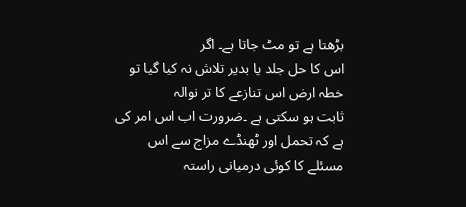بڑھتا ہے تو مٹ جاتا ہے۔ اگر
اس کا حل جلد یا بدیر تلاش نہ کیا گیا تو خطہ ارض اس تنازعے کا تر نوالہ
ثابت ہو سکتی ہے ۔ضرورت اب اس امر کی ہے کہ تحمل اور ٹھنڈے مزاج سے اس
مسئلے کا کوئی درمیانی راستہ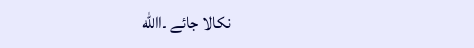نکالا جائے ۔االله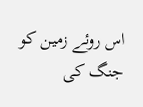اس روئے زمین کو جنگ کی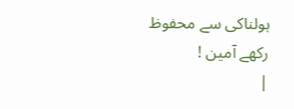ہولناکی سے محفوظ رکھے آمین !
|